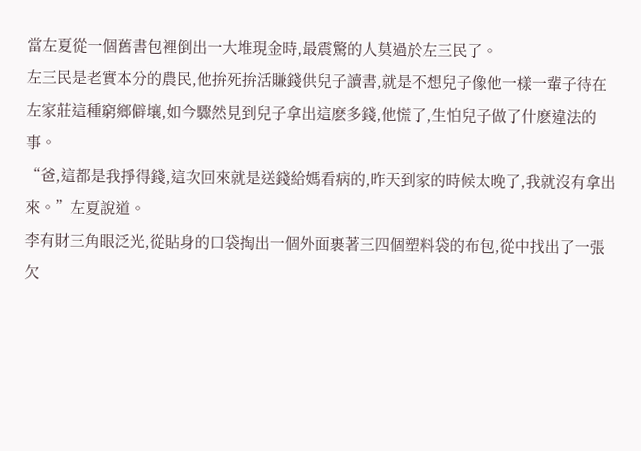當左夏從一個舊書包裡倒出一大堆現金時,最震驚的人莫過於左三民了。
左三民是老實本分的農民,他拚死拚活賺錢供兒子讀書,就是不想兒子像他一樣一輩子待在左家莊這種窮鄉僻壤,如今驟然見到兒子拿出這麽多錢,他慌了,生怕兒子做了什麽違法的事。
“爸,這都是我掙得錢,這次回來就是送錢給媽看病的,昨天到家的時候太晚了,我就沒有拿出來。”左夏說道。
李有財三角眼泛光,從貼身的口袋掏出一個外面裹著三四個塑料袋的布包,從中找出了一張欠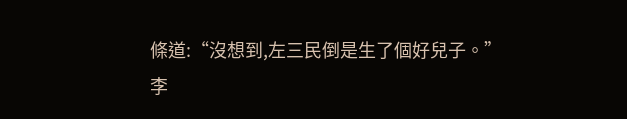條道:“沒想到,左三民倒是生了個好兒子。”
李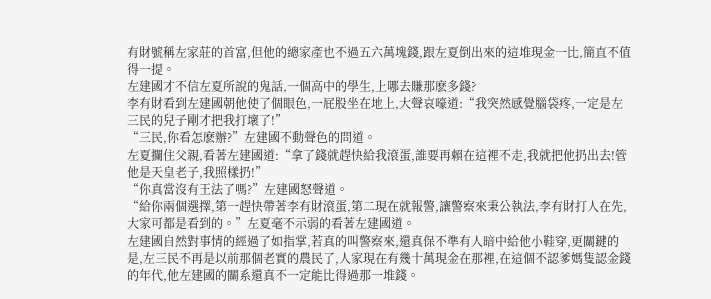有財號稱左家莊的首富,但他的總家產也不過五六萬塊錢,跟左夏倒出來的這堆現金一比,簡直不值得一提。
左建國才不信左夏所說的鬼話,一個高中的學生,上哪去賺那麽多錢?
李有財看到左建國朝他使了個眼色,一屁股坐在地上,大聲哀嚎道:“我突然感覺腦袋疼,一定是左三民的兒子剛才把我打壞了!”
“三民,你看怎麽辦?”左建國不動聲色的問道。
左夏攔住父親,看著左建國道:“拿了錢就趕快給我滾蛋,誰要再賴在這裡不走,我就把他扔出去!管他是天皇老子,我照樣扔!”
“你真當沒有王法了嗎?”左建國怒聲道。
“給你兩個選擇,第一趕快帶著李有財滾蛋,第二現在就報警,讓警察來秉公執法,李有財打人在先,大家可都是看到的。”左夏毫不示弱的看著左建國道。
左建國自然對事情的經過了如指掌,若真的叫警察來,還真保不準有人暗中給他小鞋穿,更關鍵的是,左三民不再是以前那個老實的農民了,人家現在有幾十萬現金在那裡,在這個不認爹媽隻認金錢的年代,他左建國的關系還真不一定能比得過那一堆錢。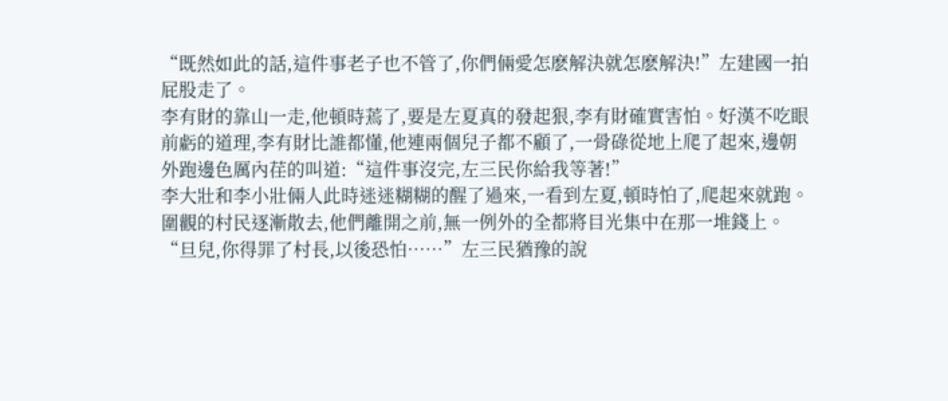“既然如此的話,這件事老子也不管了,你們倆愛怎麽解決就怎麽解決!”左建國一拍屁股走了。
李有財的靠山一走,他頓時蔫了,要是左夏真的發起狠,李有財確實害怕。好漢不吃眼前虧的道理,李有財比誰都懂,他連兩個兒子都不顧了,一骨碌從地上爬了起來,邊朝外跑邊色厲內荏的叫道:“這件事沒完,左三民你給我等著!”
李大壯和李小壯倆人此時迷迷糊糊的醒了過來,一看到左夏,頓時怕了,爬起來就跑。
圍觀的村民逐漸散去,他們離開之前,無一例外的全都將目光集中在那一堆錢上。
“旦兒,你得罪了村長,以後恐怕……”左三民猶豫的說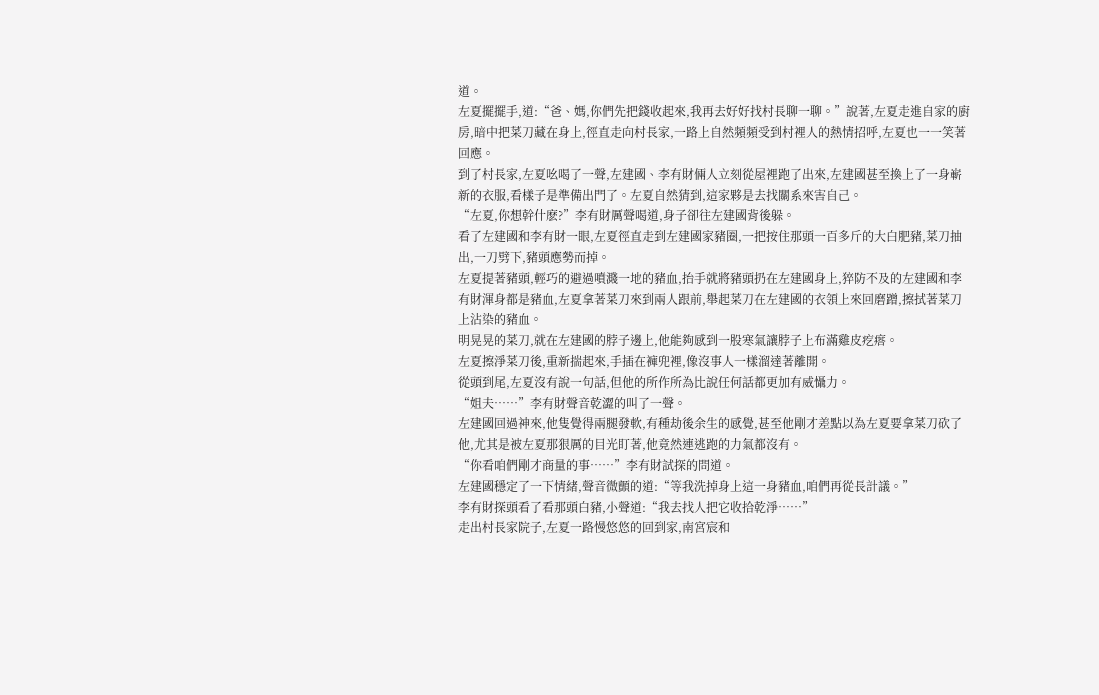道。
左夏擺擺手,道:“爸、媽,你們先把錢收起來,我再去好好找村長聊一聊。”說著,左夏走進自家的廚房,暗中把菜刀藏在身上,徑直走向村長家,一路上自然頻頻受到村裡人的熱情招呼,左夏也一一笑著回應。
到了村長家,左夏吆喝了一聲,左建國、李有財倆人立刻從屋裡跑了出來,左建國甚至換上了一身嶄新的衣服,看樣子是準備出門了。左夏自然猜到,這家夥是去找關系來害自己。
“左夏,你想幹什麽?”李有財厲聲喝道,身子卻往左建國背後躲。
看了左建國和李有財一眼,左夏徑直走到左建國家豬圈,一把按住那頭一百多斤的大白肥豬,菜刀抽出,一刀劈下,豬頭應勢而掉。
左夏提著豬頭,輕巧的避過噴濺一地的豬血,抬手就將豬頭扔在左建國身上,猝防不及的左建國和李有財渾身都是豬血,左夏拿著菜刀來到兩人跟前,舉起菜刀在左建國的衣領上來回磨蹭,擦拭著菜刀上沾染的豬血。
明晃晃的菜刀,就在左建國的脖子邊上,他能夠感到一股寒氣讓脖子上布滿雞皮疙瘩。
左夏擦淨菜刀後,重新揣起來,手插在褲兜裡,像沒事人一樣溜達著離開。
從頭到尾,左夏沒有說一句話,但他的所作所為比說任何話都更加有威懾力。
“姐夫……”李有財聲音乾澀的叫了一聲。
左建國回過神來,他隻覺得兩腿發軟,有種劫後余生的感覺,甚至他剛才差點以為左夏要拿菜刀砍了他,尤其是被左夏那狠厲的目光盯著,他竟然連逃跑的力氣都沒有。
“你看咱們剛才商量的事……”李有財試探的問道。
左建國穩定了一下情緒,聲音微顫的道:“等我洗掉身上這一身豬血,咱們再從長計議。”
李有財探頭看了看那頭白豬,小聲道:“我去找人把它收拾乾淨……”
走出村長家院子,左夏一路慢悠悠的回到家,南宮宸和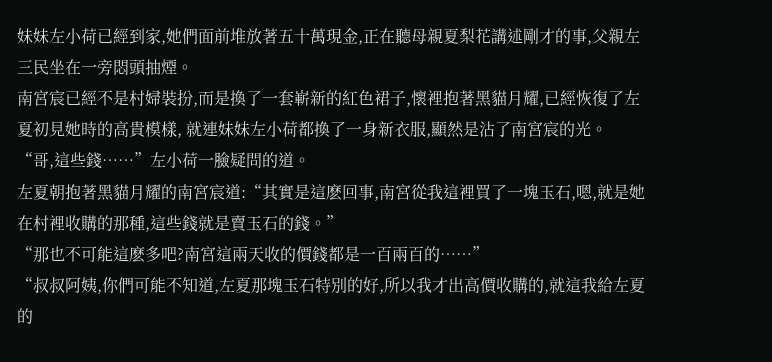妹妹左小荷已經到家,她們面前堆放著五十萬現金,正在聽母親夏梨花講述剛才的事,父親左三民坐在一旁悶頭抽煙。
南宮宸已經不是村婦裝扮,而是換了一套嶄新的紅色裙子,懷裡抱著黑貓月耀,已經恢復了左夏初見她時的高貴模樣, 就連妹妹左小荷都換了一身新衣服,顯然是沾了南宮宸的光。
“哥,這些錢……”左小荷一臉疑問的道。
左夏朝抱著黑貓月耀的南宮宸道:“其實是這麽回事,南宮從我這裡買了一塊玉石,嗯,就是她在村裡收購的那種,這些錢就是賣玉石的錢。”
“那也不可能這麽多吧?南宮這兩天收的價錢都是一百兩百的……”
“叔叔阿姨,你們可能不知道,左夏那塊玉石特別的好,所以我才出高價收購的,就這我給左夏的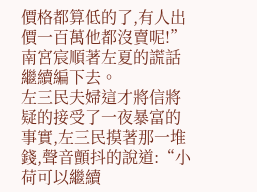價格都算低的了,有人出價一百萬他都沒賣呢!”南宮宸順著左夏的謊話繼續編下去。
左三民夫婦這才將信將疑的接受了一夜暴富的事實,左三民摸著那一堆錢,聲音顫抖的說道:“小荷可以繼續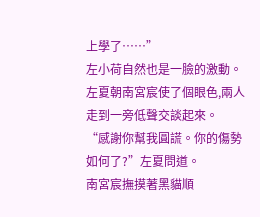上學了……”
左小荷自然也是一臉的激動。
左夏朝南宮宸使了個眼色,兩人走到一旁低聲交談起來。
“感謝你幫我圓謊。你的傷勢如何了?”左夏問道。
南宮宸撫摸著黑貓順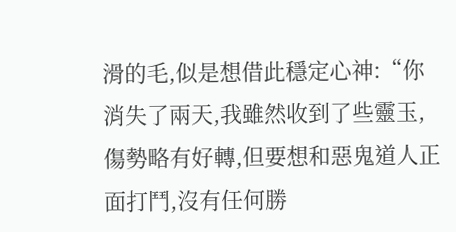滑的毛,似是想借此穩定心神:“你消失了兩天,我雖然收到了些靈玉,傷勢略有好轉,但要想和惡鬼道人正面打鬥,沒有任何勝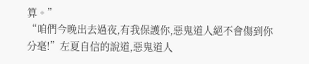算。”
“咱們今晚出去過夜,有我保護你,惡鬼道人絕不會傷到你分毫!”左夏自信的說道,惡鬼道人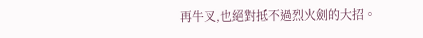再牛叉,也絕對抵不過烈火劍的大招。